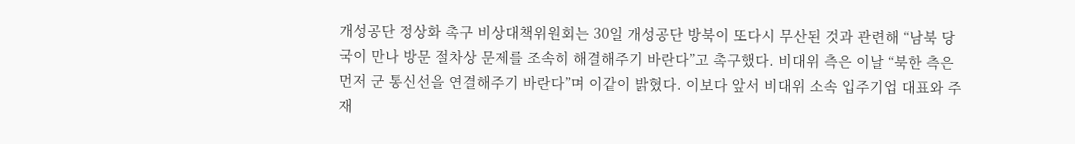개성공단 정상화 촉구 비상대책위원회는 30일 개성공단 방북이 또다시 무산된 것과 관련해 “남북 당국이 만나 방문 절차상 문제를 조속히 해결해주기 바란다”고 촉구했다. 비대위 측은 이날 “북한 측은 먼저 군 통신선을 연결해주기 바란다”며 이같이 밝혔다. 이보다 앞서 비대위 소속 입주기업 대표와 주재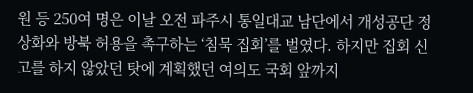원 등 250여 명은 이날 오전 파주시 통일대교 남단에서 개성공단 정상화와 방북 허용을 촉구하는 ‘침묵 집회’를 벌였다. 하지만 집회 신고를 하지 않았던 탓에 계획했던 여의도 국회 앞까지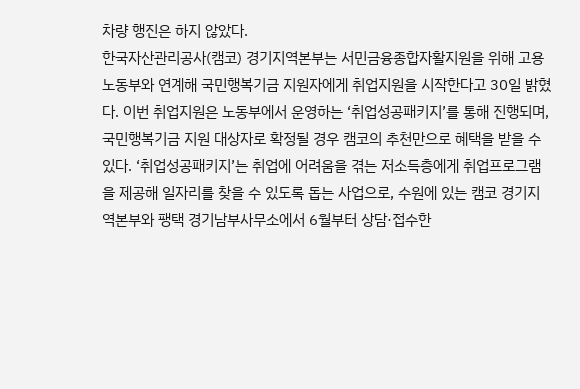차량 행진은 하지 않았다.
한국자산관리공사(캠코) 경기지역본부는 서민금융종합자활지원을 위해 고용노동부와 연계해 국민행복기금 지원자에게 취업지원을 시작한다고 30일 밝혔다. 이번 취업지원은 노동부에서 운영하는 ‘취업성공패키지’를 통해 진행되며, 국민행복기금 지원 대상자로 확정될 경우 캠코의 추천만으로 혜택을 받을 수 있다. ‘취업성공패키지’는 취업에 어려움을 겪는 저소득층에게 취업프로그램을 제공해 일자리를 찾을 수 있도록 돕는 사업으로, 수원에 있는 캠코 경기지역본부와 팽택 경기남부사무소에서 6월부터 상담·접수한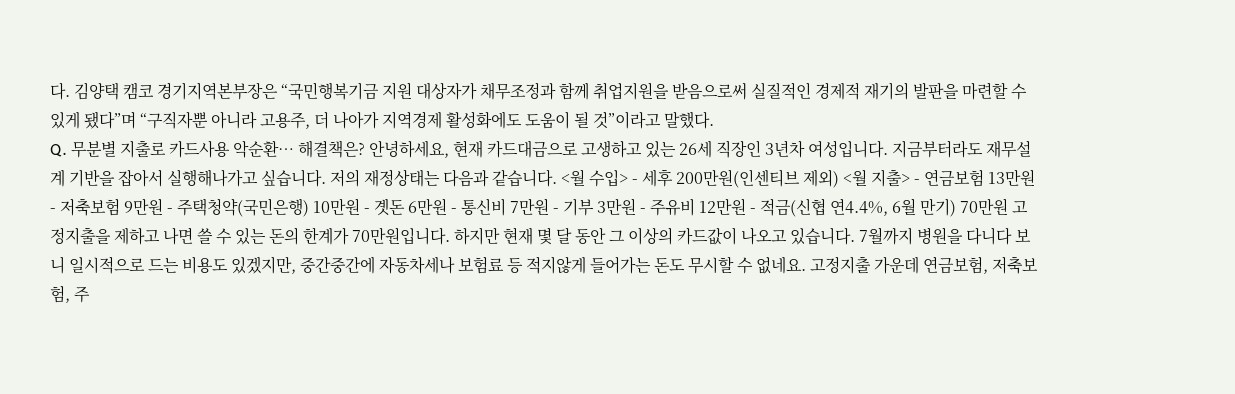다. 김양택 캠코 경기지역본부장은 “국민행복기금 지원 대상자가 채무조정과 함께 취업지원을 받음으로써 실질적인 경제적 재기의 발판을 마련할 수 있게 됐다”며 “구직자뿐 아니라 고용주, 더 나아가 지역경제 활성화에도 도움이 될 것”이라고 말했다.
Q. 무분별 지출로 카드사용 악순환… 해결책은? 안녕하세요, 현재 카드대금으로 고생하고 있는 26세 직장인 3년차 여성입니다. 지금부터라도 재무설계 기반을 잡아서 실행해나가고 싶습니다. 저의 재정상태는 다음과 같습니다. <월 수입> - 세후 200만원(인센티브 제외) <월 지출> - 연금보험 13만원 - 저축보험 9만원 - 주택청약(국민은행) 10만원 - 곗돈 6만원 - 통신비 7만원 - 기부 3만원 - 주유비 12만원 - 적금(신협 연4.4%, 6월 만기) 70만원 고정지출을 제하고 나면 쓸 수 있는 돈의 한계가 70만원입니다. 하지만 현재 몇 달 동안 그 이상의 카드값이 나오고 있습니다. 7월까지 병원을 다니다 보니 일시적으로 드는 비용도 있겠지만, 중간중간에 자동차세나 보험료 등 적지않게 들어가는 돈도 무시할 수 없네요. 고정지출 가운데 연금보험, 저축보험, 주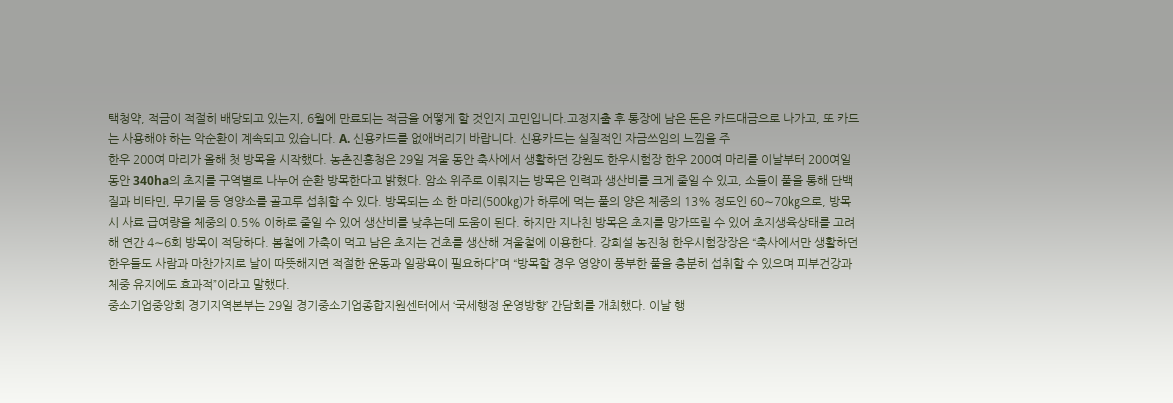택청약, 적금이 적절히 배당되고 있는지, 6월에 만료되는 적금을 어떻게 할 것인지 고민입니다.고정지출 후 통장에 남은 돈은 카드대금으로 나가고, 또 카드는 사용해야 하는 악순환이 계속되고 있습니다. A. 신용카드를 없애버리기 바랍니다. 신용카드는 실질적인 자금쓰임의 느낌을 주
한우 200여 마리가 올해 첫 방목을 시작했다. 농촌진흥청은 29일 겨울 동안 축사에서 생활하던 강원도 한우시험장 한우 200여 마리를 이날부터 200여일 동안 340ha의 초지를 구역별로 나누어 순환 방목한다고 밝혔다. 암소 위주로 이뤄지는 방목은 인력과 생산비를 크게 줄일 수 있고, 소들이 풀을 통해 단백질과 비타민, 무기물 등 영양소를 골고루 섭취할 수 있다. 방목되는 소 한 마리(500㎏)가 하루에 먹는 풀의 양은 체중의 13% 정도인 60∼70㎏으로, 방목시 사료 급여량을 체중의 0.5% 이하로 줄일 수 있어 생산비를 낮추는데 도움이 된다. 하지만 지나친 방목은 초지를 망가뜨릴 수 있어 초지생육상태를 고려해 연간 4∼6회 방목이 적당하다. 봄철에 가축이 먹고 남은 초지는 건초를 생산해 겨울철에 이용한다. 강희설 농진청 한우시험장장은 “축사에서만 생활하던 한우들도 사람과 마찬가지로 날이 따뜻해지면 적절한 운동과 일광욕이 필요하다”며 “방목할 경우 영양이 풍부한 풀을 충분히 섭취할 수 있으며 피부건강과 체중 유지에도 효과적”이라고 말했다.
중소기업중앙회 경기지역본부는 29일 경기중소기업종합지원센터에서 ‘국세행정 운영방향’ 간담회를 개최했다. 이날 행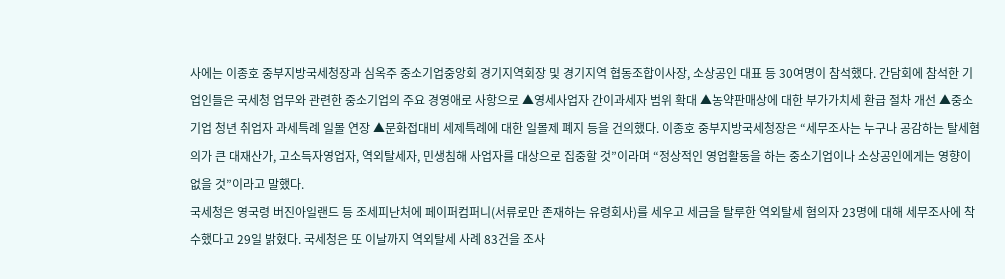사에는 이종호 중부지방국세청장과 심옥주 중소기업중앙회 경기지역회장 및 경기지역 협동조합이사장, 소상공인 대표 등 30여명이 참석했다. 간담회에 참석한 기업인들은 국세청 업무와 관련한 중소기업의 주요 경영애로 사항으로 ▲영세사업자 간이과세자 범위 확대 ▲농약판매상에 대한 부가가치세 환급 절차 개선 ▲중소기업 청년 취업자 과세특례 일몰 연장 ▲문화접대비 세제특례에 대한 일몰제 폐지 등을 건의했다. 이종호 중부지방국세청장은 “세무조사는 누구나 공감하는 탈세혐의가 큰 대재산가, 고소득자영업자, 역외탈세자, 민생침해 사업자를 대상으로 집중할 것”이라며 “정상적인 영업활동을 하는 중소기업이나 소상공인에게는 영향이 없을 것”이라고 말했다.
국세청은 영국령 버진아일랜드 등 조세피난처에 페이퍼컴퍼니(서류로만 존재하는 유령회사)를 세우고 세금을 탈루한 역외탈세 혐의자 23명에 대해 세무조사에 착수했다고 29일 밝혔다. 국세청은 또 이날까지 역외탈세 사례 83건을 조사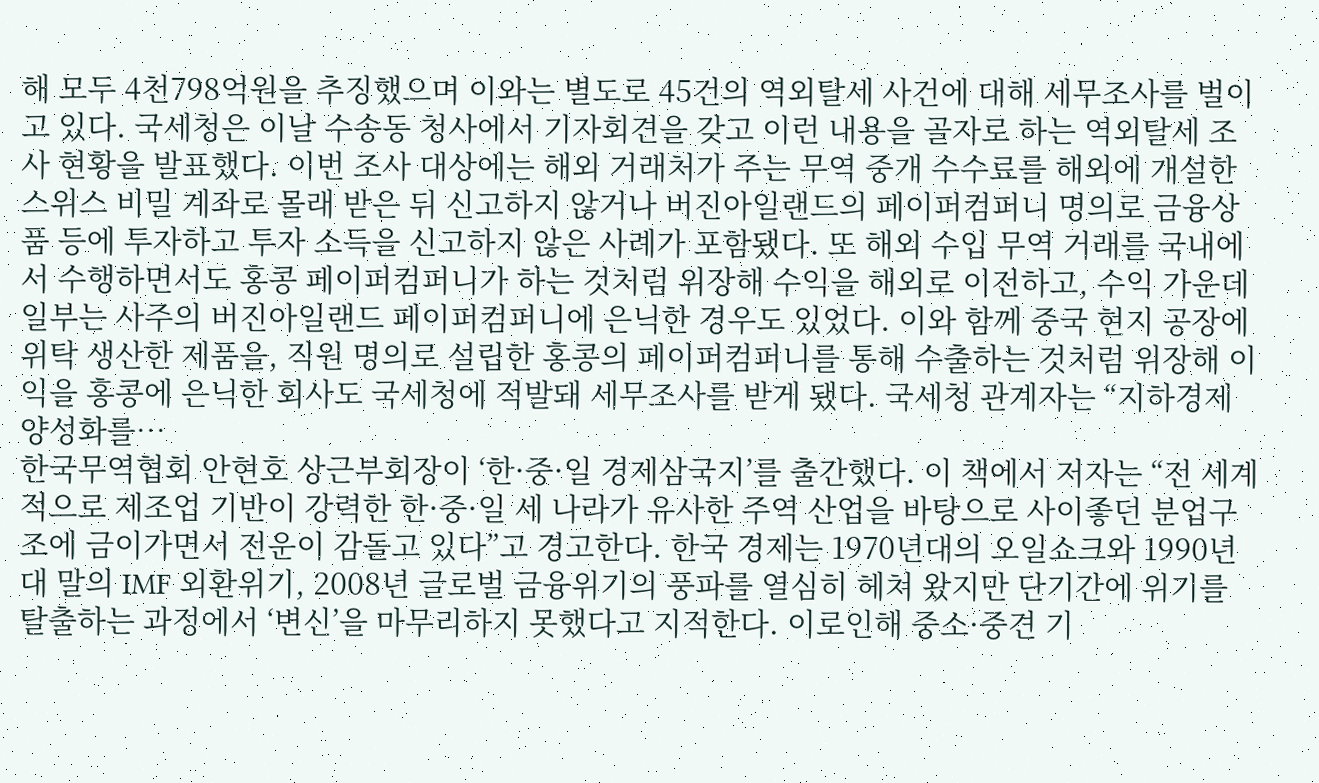해 모두 4천798억원을 추징했으며 이와는 별도로 45건의 역외탈세 사건에 대해 세무조사를 벌이고 있다. 국세청은 이날 수송동 청사에서 기자회견을 갖고 이런 내용을 골자로 하는 역외탈세 조사 현황을 발표했다. 이번 조사 대상에는 해외 거래처가 주는 무역 중개 수수료를 해외에 개설한 스위스 비밀 계좌로 몰래 받은 뒤 신고하지 않거나 버진아일랜드의 페이퍼컴퍼니 명의로 금융상품 등에 투자하고 투자 소득을 신고하지 않은 사례가 포함됐다. 또 해외 수입 무역 거래를 국내에서 수행하면서도 홍콩 페이퍼컴퍼니가 하는 것처럼 위장해 수익을 해외로 이전하고, 수익 가운데 일부는 사주의 버진아일랜드 페이퍼컴퍼니에 은닉한 경우도 있었다. 이와 함께 중국 현지 공장에 위탁 생산한 제품을, 직원 명의로 설립한 홍콩의 페이퍼컴퍼니를 통해 수출하는 것처럼 위장해 이익을 홍콩에 은닉한 회사도 국세청에 적발돼 세무조사를 받게 됐다. 국세청 관계자는 “지하경제 양성화를…
한국무역협회 안현호 상근부회장이 ‘한·중·일 경제삼국지’를 출간했다. 이 책에서 저자는 “전 세계적으로 제조업 기반이 강력한 한·중·일 세 나라가 유사한 주역 산업을 바탕으로 사이좋던 분업구조에 금이가면서 전운이 감돌고 있다”고 경고한다. 한국 경제는 1970년대의 오일쇼크와 1990년대 말의 IMF 외환위기, 2008년 글로벌 금융위기의 풍파를 열심히 헤쳐 왔지만 단기간에 위기를 탈출하는 과정에서 ‘변신’을 마무리하지 못했다고 지적한다. 이로인해 중소·중견 기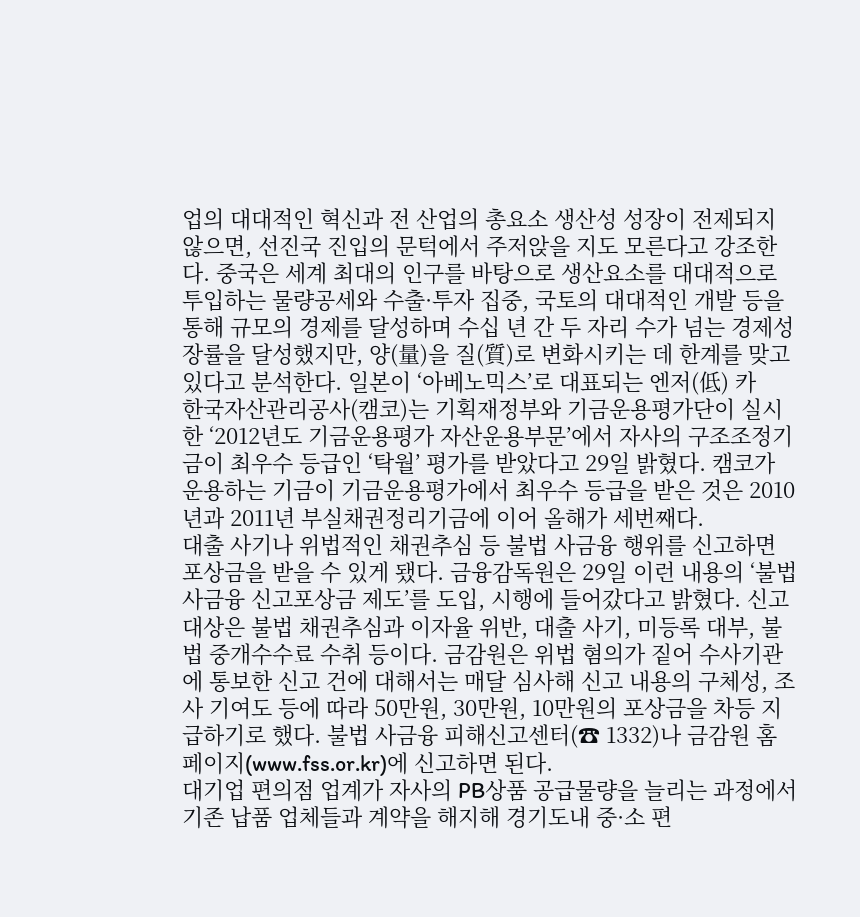업의 대대적인 혁신과 전 산업의 총요소 생산성 성장이 전제되지 않으면, 선진국 진입의 문턱에서 주저앉을 지도 모른다고 강조한다. 중국은 세계 최대의 인구를 바탕으로 생산요소를 대대적으로 투입하는 물량공세와 수출·투자 집중, 국토의 대대적인 개발 등을 통해 규모의 경제를 달성하며 수십 년 간 두 자리 수가 넘는 경제성장률을 달성했지만, 양(量)을 질(質)로 변화시키는 데 한계를 맞고 있다고 분석한다. 일본이 ‘아베노믹스’로 대표되는 엔저(低) 카
한국자산관리공사(캠코)는 기획재정부와 기금운용평가단이 실시한 ‘2012년도 기금운용평가 자산운용부문’에서 자사의 구조조정기금이 최우수 등급인 ‘탁월’ 평가를 받았다고 29일 밝혔다. 캠코가 운용하는 기금이 기금운용평가에서 최우수 등급을 받은 것은 2010년과 2011년 부실채권정리기금에 이어 올해가 세번째다.
대출 사기나 위법적인 채권추심 등 불법 사금융 행위를 신고하면 포상금을 받을 수 있게 됐다. 금융감독원은 29일 이런 내용의 ‘불법 사금융 신고포상금 제도’를 도입, 시행에 들어갔다고 밝혔다. 신고 대상은 불법 채권추심과 이자율 위반, 대출 사기, 미등록 대부, 불법 중개수수료 수취 등이다. 금감원은 위법 혐의가 짙어 수사기관에 통보한 신고 건에 대해서는 매달 심사해 신고 내용의 구체성, 조사 기여도 등에 따라 50만원, 30만원, 10만원의 포상금을 차등 지급하기로 했다. 불법 사금융 피해신고센터(☎ 1332)나 금감원 홈페이지(www.fss.or.kr)에 신고하면 된다.
대기업 편의점 업계가 자사의 PB상품 공급물량을 늘리는 과정에서 기존 납품 업체들과 계약을 해지해 경기도내 중·소 편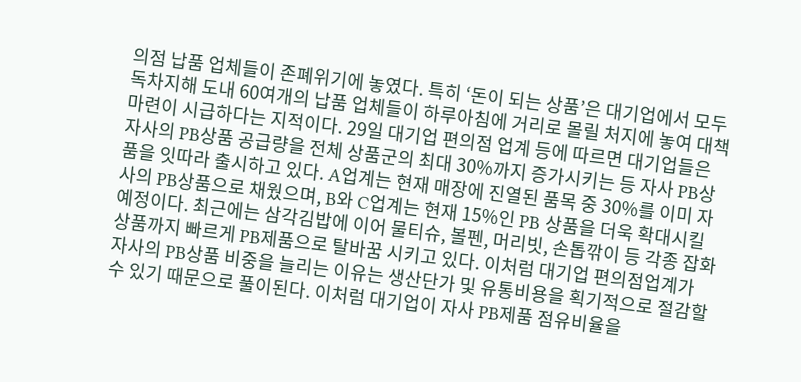의점 납품 업체들이 존폐위기에 놓였다. 특히 ‘돈이 되는 상품’은 대기업에서 모두 독차지해 도내 60여개의 납품 업체들이 하루아침에 거리로 몰릴 처지에 놓여 대책마련이 시급하다는 지적이다. 29일 대기업 편의점 업계 등에 따르면 대기업들은 자사의 PB상품 공급량을 전체 상품군의 최대 30%까지 증가시키는 등 자사 PB상품을 잇따라 출시하고 있다. A업계는 현재 매장에 진열된 품목 중 30%를 이미 자사의 PB상품으로 채웠으며, B와 C업계는 현재 15%인 PB 상품을 더욱 확대시킬 예정이다. 최근에는 삼각김밥에 이어 물티슈, 볼펜, 머리빗, 손톱깎이 등 각종 잡화 상품까지 빠르게 PB제품으로 탈바꿈 시키고 있다. 이처럼 대기업 편의점업계가 자사의 PB상품 비중을 늘리는 이유는 생산단가 및 유통비용을 획기적으로 절감할 수 있기 때문으로 풀이된다. 이처럼 대기업이 자사 PB제품 점유비율을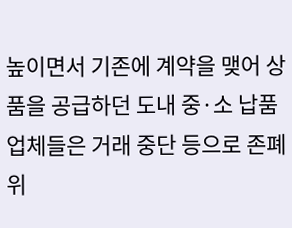높이면서 기존에 계약을 맺어 상품을 공급하던 도내 중·소 납품업체들은 거래 중단 등으로 존폐위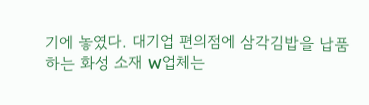기에 놓였다. 대기업 편의점에 삼각김밥을 납품하는 화성 소재 W업체는